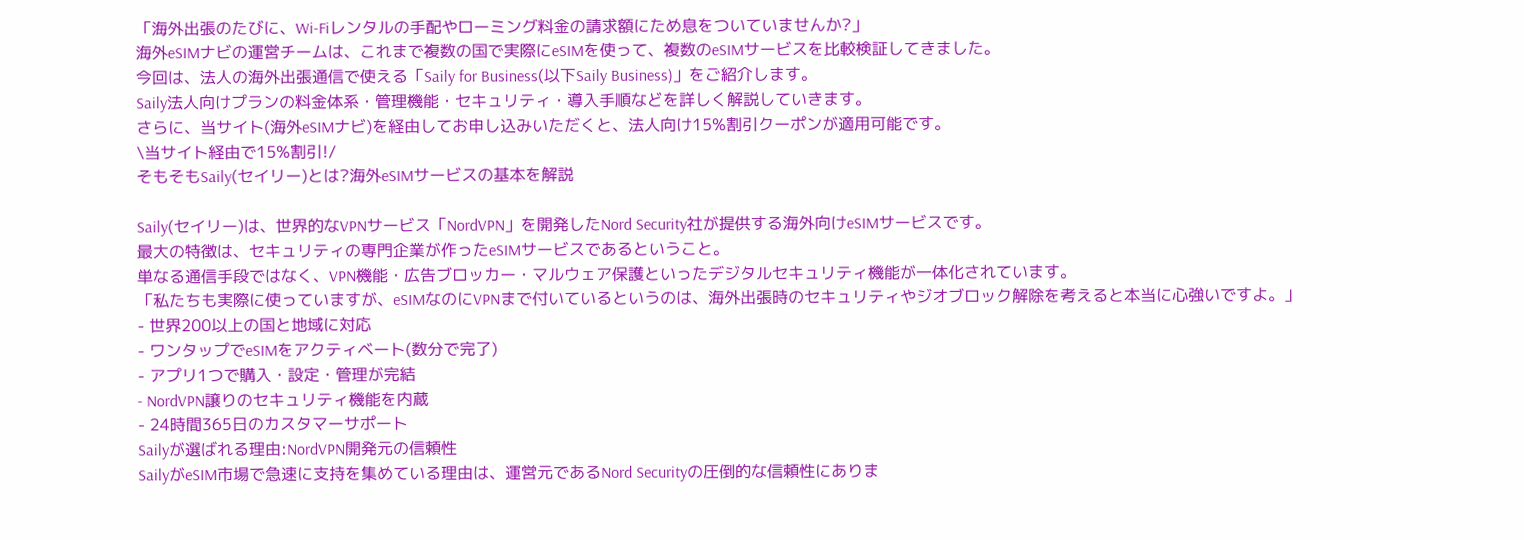「海外出張のたびに、Wi-Fiレンタルの手配やローミング料金の請求額にため息をついていませんか?」
海外eSIMナビの運営チームは、これまで複数の国で実際にeSIMを使って、複数のeSIMサービスを比較検証してきました。
今回は、法人の海外出張通信で使える「Saily for Business(以下Saily Business)」をご紹介します。
Saily法人向けプランの料金体系・管理機能・セキュリティ・導入手順などを詳しく解説していきます。
さらに、当サイト(海外eSIMナビ)を経由してお申し込みいただくと、法人向け15%割引クーポンが適用可能です。
\当サイト経由で15%割引!/
そもそもSaily(セイリー)とは?海外eSIMサービスの基本を解説

Saily(セイリー)は、世界的なVPNサービス「NordVPN」を開発したNord Security社が提供する海外向けeSIMサービスです。
最大の特徴は、セキュリティの専門企業が作ったeSIMサービスであるということ。
単なる通信手段ではなく、VPN機能・広告ブロッカー・マルウェア保護といったデジタルセキュリティ機能が一体化されています。
「私たちも実際に使っていますが、eSIMなのにVPNまで付いているというのは、海外出張時のセキュリティやジオブロック解除を考えると本当に心強いですよ。」
- 世界200以上の国と地域に対応
- ワンタップでeSIMをアクティベート(数分で完了)
- アプリ1つで購入・設定・管理が完結
- NordVPN譲りのセキュリティ機能を内蔵
- 24時間365日のカスタマーサポート
Sailyが選ばれる理由:NordVPN開発元の信頼性
SailyがeSIM市場で急速に支持を集めている理由は、運営元であるNord Securityの圧倒的な信頼性にありま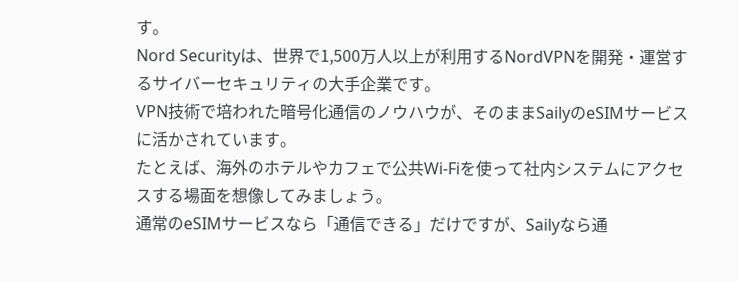す。
Nord Securityは、世界で1,500万人以上が利用するNordVPNを開発・運営するサイバーセキュリティの大手企業です。
VPN技術で培われた暗号化通信のノウハウが、そのままSailyのeSIMサービスに活かされています。
たとえば、海外のホテルやカフェで公共Wi-Fiを使って社内システムにアクセスする場面を想像してみましょう。
通常のeSIMサービスなら「通信できる」だけですが、Sailyなら通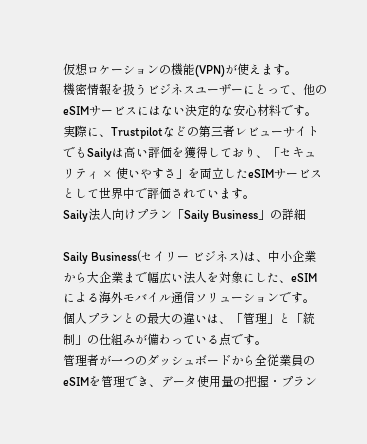仮想ロケーションの機能(VPN)が使えます。
機密情報を扱うビジネスユーザーにとって、他のeSIMサービスにはない決定的な安心材料です。
実際に、Trustpilotなどの第三者レビューサイトでもSailyは高い評価を獲得しており、「セキュリティ × 使いやすさ」を両立したeSIMサービスとして世界中で評価されています。
Saily法人向けプラン「Saily Business」の詳細

Saily Business(セイリー ビジネス)は、中小企業から大企業まで幅広い法人を対象にした、eSIMによる海外モバイル通信ソリューションです。
個人プランとの最大の違いは、「管理」と「統制」の仕組みが備わっている点です。
管理者が一つのダッシュボードから全従業員のeSIMを管理でき、データ使用量の把握・プラン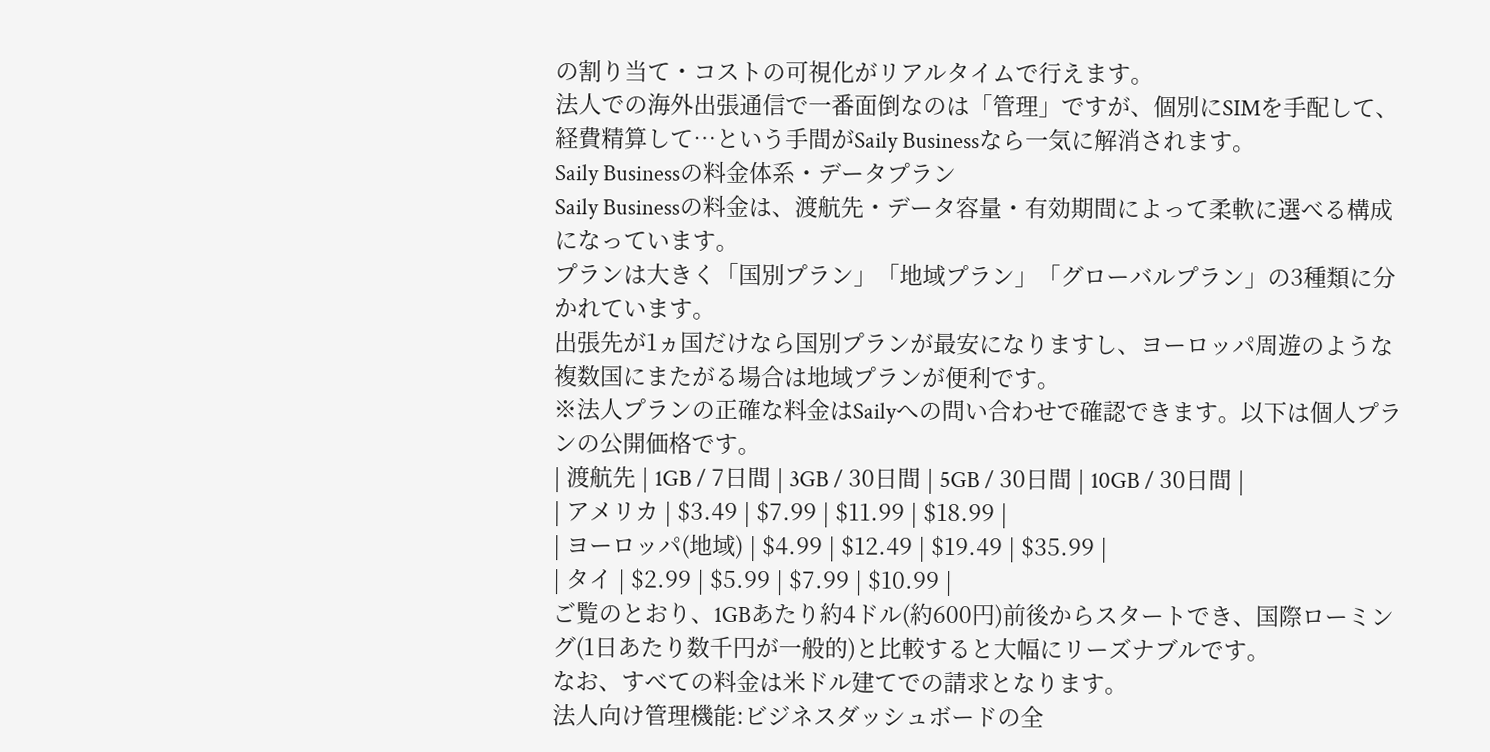の割り当て・コストの可視化がリアルタイムで行えます。
法人での海外出張通信で一番面倒なのは「管理」ですが、個別にSIMを手配して、経費精算して…という手間がSaily Businessなら一気に解消されます。
Saily Businessの料金体系・データプラン
Saily Businessの料金は、渡航先・データ容量・有効期間によって柔軟に選べる構成になっています。
プランは大きく「国別プラン」「地域プラン」「グローバルプラン」の3種類に分かれています。
出張先が1ヵ国だけなら国別プランが最安になりますし、ヨーロッパ周遊のような複数国にまたがる場合は地域プランが便利です。
※法人プランの正確な料金はSailyへの問い合わせで確認できます。以下は個人プランの公開価格です。
| 渡航先 | 1GB / 7日間 | 3GB / 30日間 | 5GB / 30日間 | 10GB / 30日間 |
| アメリカ | $3.49 | $7.99 | $11.99 | $18.99 |
| ヨーロッパ(地域) | $4.99 | $12.49 | $19.49 | $35.99 |
| タイ | $2.99 | $5.99 | $7.99 | $10.99 |
ご覧のとおり、1GBあたり約4ドル(約600円)前後からスタートでき、国際ローミング(1日あたり数千円が一般的)と比較すると大幅にリーズナブルです。
なお、すべての料金は米ドル建てでの請求となります。
法人向け管理機能:ビジネスダッシュボードの全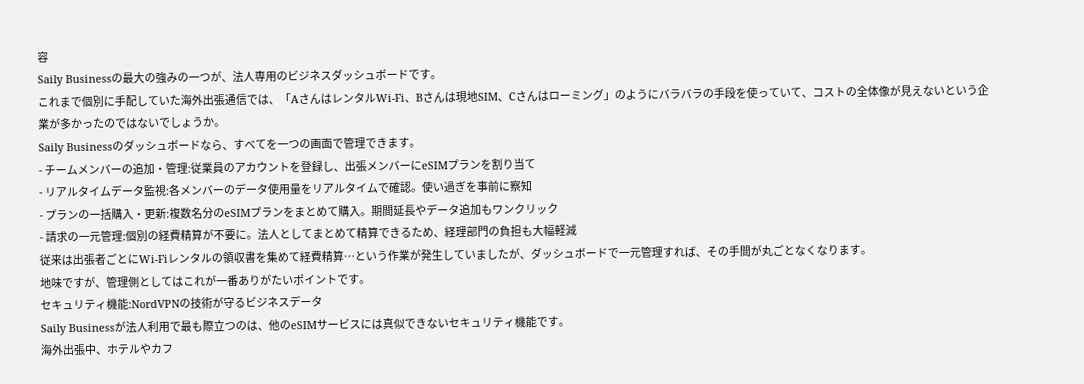容
Saily Businessの最大の強みの一つが、法人専用のビジネスダッシュボードです。
これまで個別に手配していた海外出張通信では、「AさんはレンタルWi-Fi、Bさんは現地SIM、Cさんはローミング」のようにバラバラの手段を使っていて、コストの全体像が見えないという企業が多かったのではないでしょうか。
Saily Businessのダッシュボードなら、すべてを一つの画面で管理できます。
- チームメンバーの追加・管理:従業員のアカウントを登録し、出張メンバーにeSIMプランを割り当て
- リアルタイムデータ監視:各メンバーのデータ使用量をリアルタイムで確認。使い過ぎを事前に察知
- プランの一括購入・更新:複数名分のeSIMプランをまとめて購入。期間延長やデータ追加もワンクリック
- 請求の一元管理:個別の経費精算が不要に。法人としてまとめて精算できるため、経理部門の負担も大幅軽減
従来は出張者ごとにWi-Fiレンタルの領収書を集めて経費精算…という作業が発生していましたが、ダッシュボードで一元管理すれば、その手間が丸ごとなくなります。
地味ですが、管理側としてはこれが一番ありがたいポイントです。
セキュリティ機能:NordVPNの技術が守るビジネスデータ
Saily Businessが法人利用で最も際立つのは、他のeSIMサービスには真似できないセキュリティ機能です。
海外出張中、ホテルやカフ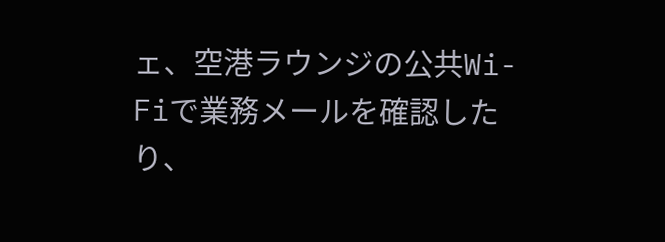ェ、空港ラウンジの公共Wi-Fiで業務メールを確認したり、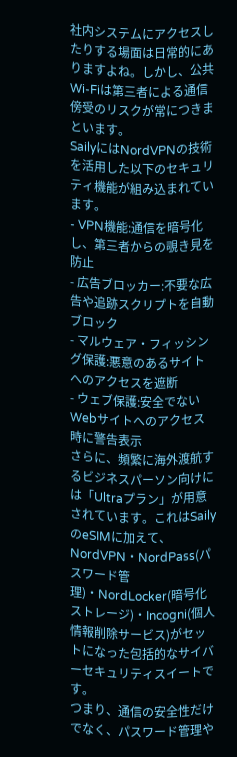社内システムにアクセスしたりする場面は日常的にありますよね。しかし、公共Wi-Fiは第三者による通信傍受のリスクが常につきまといます。
SailyにはNordVPNの技術を活用した以下のセキュリティ機能が組み込まれています。
- VPN機能:通信を暗号化し、第三者からの覗き見を防止
- 広告ブロッカー:不要な広告や追跡スクリプトを自動ブロック
- マルウェア・フィッシング保護:悪意のあるサイトへのアクセスを遮断
- ウェブ保護:安全でないWebサイトへのアクセス時に警告表示
さらに、頻繁に海外渡航するビジネスパーソン向けには「Ultraプラン」が用意されています。これはSailyのeSIMに加えて、NordVPN・NordPass(パスワード管理)・NordLocker(暗号化ストレージ)・Incogni(個人情報削除サービス)がセットになった包括的なサイバーセキュリティスイートです。
つまり、通信の安全性だけでなく、パスワード管理や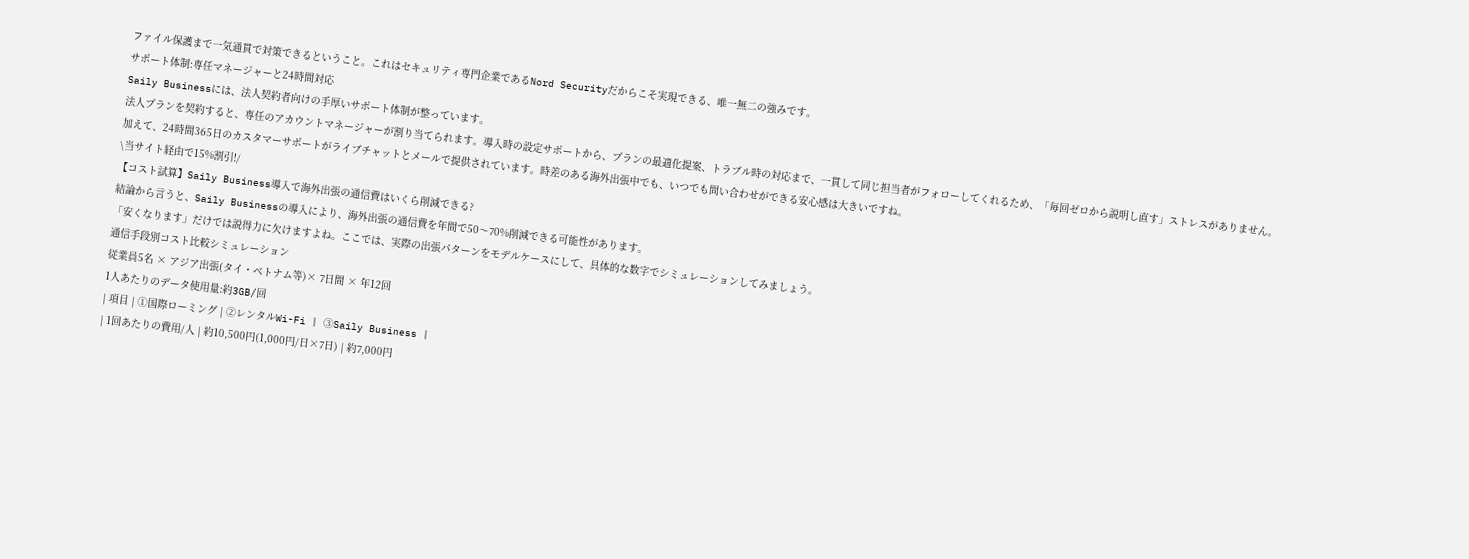ファイル保護まで一気通貫で対策できるということ。これはセキュリティ専門企業であるNord Securityだからこそ実現できる、唯一無二の強みです。
サポート体制:専任マネージャーと24時間対応
Saily Businessには、法人契約者向けの手厚いサポート体制が整っています。
法人プランを契約すると、専任のアカウントマネージャーが割り当てられます。導入時の設定サポートから、プランの最適化提案、トラブル時の対応まで、一貫して同じ担当者がフォローしてくれるため、「毎回ゼロから説明し直す」ストレスがありません。
加えて、24時間365日のカスタマーサポートがライブチャットとメールで提供されています。時差のある海外出張中でも、いつでも問い合わせができる安心感は大きいですね。
\当サイト経由で15%割引!/
【コスト試算】Saily Business導入で海外出張の通信費はいくら削減できる?
結論から言うと、Saily Businessの導入により、海外出張の通信費を年間で50〜70%削減できる可能性があります。
「安くなります」だけでは説得力に欠けますよね。ここでは、実際の出張パターンをモデルケースにして、具体的な数字でシミュレーションしてみましょう。
通信手段別コスト比較シミュレーション
従業員5名 × アジア出張(タイ・ベトナム等)× 7日間 × 年12回
1人あたりのデータ使用量:約3GB/回
| 項目 | ①国際ローミング | ②レンタルWi-Fi | ③Saily Business |
| 1回あたりの費用/人 | 約10,500円(1,000円/日×7日) | 約7,000円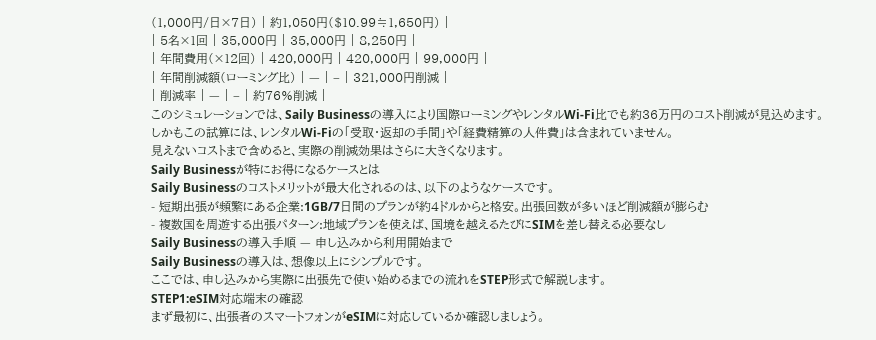(1,000円/日×7日) | 約1,050円($10.99≒1,650円) |
| 5名×1回 | 35,000円 | 35,000円 | 8,250円 |
| 年間費用(×12回) | 420,000円 | 420,000円 | 99,000円 |
| 年間削減額(ローミング比) | — | – | 321,000円削減 |
| 削減率 | — | – | 約76%削減 |
このシミュレーションでは、Saily Businessの導入により国際ローミングやレンタルWi-Fi比でも約36万円のコスト削減が見込めます。
しかもこの試算には、レンタルWi-Fiの「受取・返却の手間」や「経費精算の人件費」は含まれていません。
見えないコストまで含めると、実際の削減効果はさらに大きくなります。
Saily Businessが特にお得になるケースとは
Saily Businessのコストメリットが最大化されるのは、以下のようなケースです。
- 短期出張が頻繁にある企業:1GB/7日間のプランが約4ドルからと格安。出張回数が多いほど削減額が膨らむ
- 複数国を周遊する出張パターン:地域プランを使えば、国境を越えるたびにSIMを差し替える必要なし
Saily Businessの導入手順 — 申し込みから利用開始まで
Saily Businessの導入は、想像以上にシンプルです。
ここでは、申し込みから実際に出張先で使い始めるまでの流れをSTEP形式で解説します。
STEP1:eSIM対応端末の確認
まず最初に、出張者のスマートフォンがeSIMに対応しているか確認しましょう。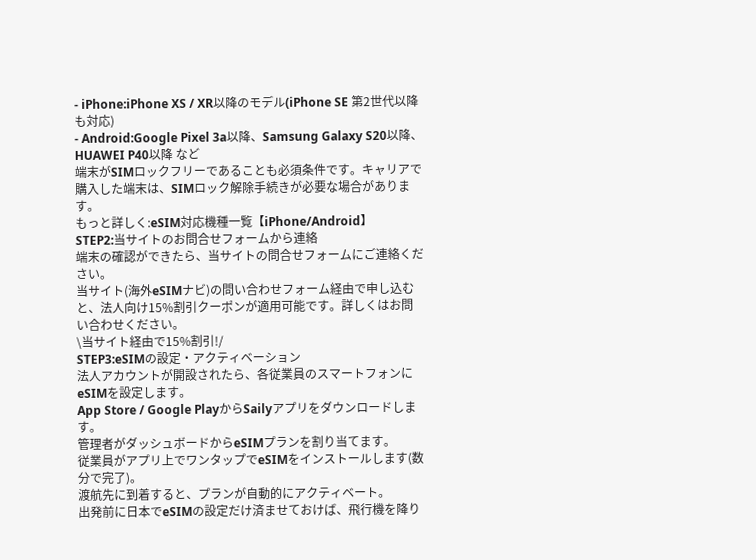- iPhone:iPhone XS / XR以降のモデル(iPhone SE 第2世代以降も対応)
- Android:Google Pixel 3a以降、Samsung Galaxy S20以降、HUAWEI P40以降 など
端末がSIMロックフリーであることも必須条件です。キャリアで購入した端末は、SIMロック解除手続きが必要な場合があります。
もっと詳しく:eSIM対応機種一覧【iPhone/Android】
STEP2:当サイトのお問合せフォームから連絡
端末の確認ができたら、当サイトの問合せフォームにご連絡ください。
当サイト(海外eSIMナビ)の問い合わせフォーム経由で申し込むと、法人向け15%割引クーポンが適用可能です。詳しくはお問い合わせください。
\当サイト経由で15%割引!/
STEP3:eSIMの設定・アクティベーション
法人アカウントが開設されたら、各従業員のスマートフォンにeSIMを設定します。
App Store / Google PlayからSailyアプリをダウンロードします。
管理者がダッシュボードからeSIMプランを割り当てます。
従業員がアプリ上でワンタップでeSIMをインストールします(数分で完了)。
渡航先に到着すると、プランが自動的にアクティベート。
出発前に日本でeSIMの設定だけ済ませておけば、飛行機を降り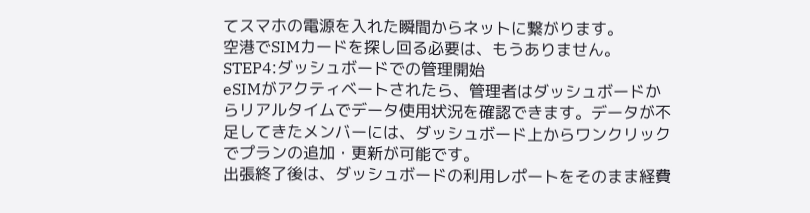てスマホの電源を入れた瞬間からネットに繋がります。
空港でSIMカードを探し回る必要は、もうありません。
STEP4:ダッシュボードでの管理開始
eSIMがアクティベートされたら、管理者はダッシュボードからリアルタイムでデータ使用状況を確認できます。データが不足してきたメンバーには、ダッシュボード上からワンクリックでプランの追加・更新が可能です。
出張終了後は、ダッシュボードの利用レポートをそのまま経費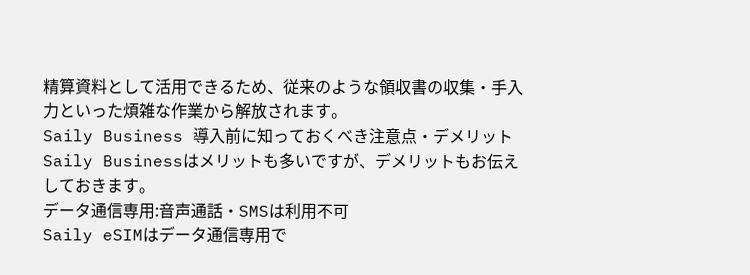精算資料として活用できるため、従来のような領収書の収集・手入力といった煩雑な作業から解放されます。
Saily Business 導入前に知っておくべき注意点・デメリット
Saily Businessはメリットも多いですが、デメリットもお伝えしておきます。
データ通信専用:音声通話・SMSは利用不可
Saily eSIMはデータ通信専用で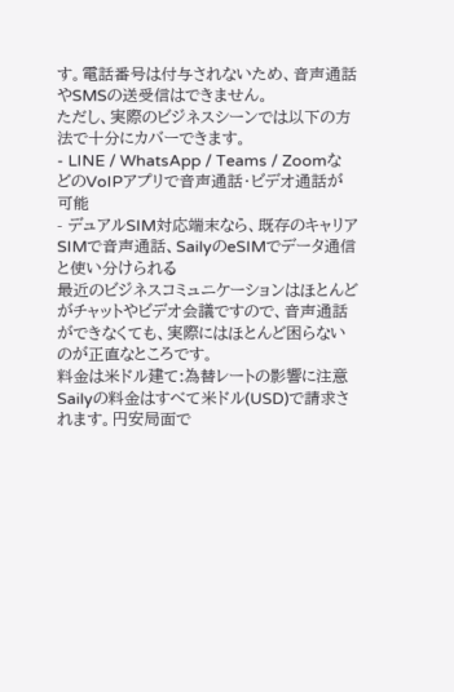す。電話番号は付与されないため、音声通話やSMSの送受信はできません。
ただし、実際のビジネスシーンでは以下の方法で十分にカバーできます。
- LINE / WhatsApp / Teams / ZoomなどのVoIPアプリで音声通話・ビデオ通話が可能
- デュアルSIM対応端末なら、既存のキャリアSIMで音声通話、SailyのeSIMでデータ通信と使い分けられる
最近のビジネスコミュニケーションはほとんどがチャットやビデオ会議ですので、音声通話ができなくても、実際にはほとんど困らないのが正直なところです。
料金は米ドル建て:為替レートの影響に注意
Sailyの料金はすべて米ドル(USD)で請求されます。円安局面で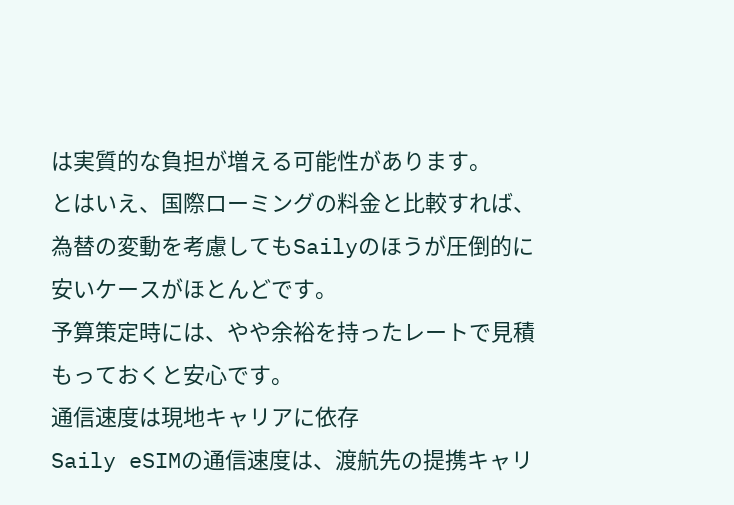は実質的な負担が増える可能性があります。
とはいえ、国際ローミングの料金と比較すれば、為替の変動を考慮してもSailyのほうが圧倒的に安いケースがほとんどです。
予算策定時には、やや余裕を持ったレートで見積もっておくと安心です。
通信速度は現地キャリアに依存
Saily eSIMの通信速度は、渡航先の提携キャリ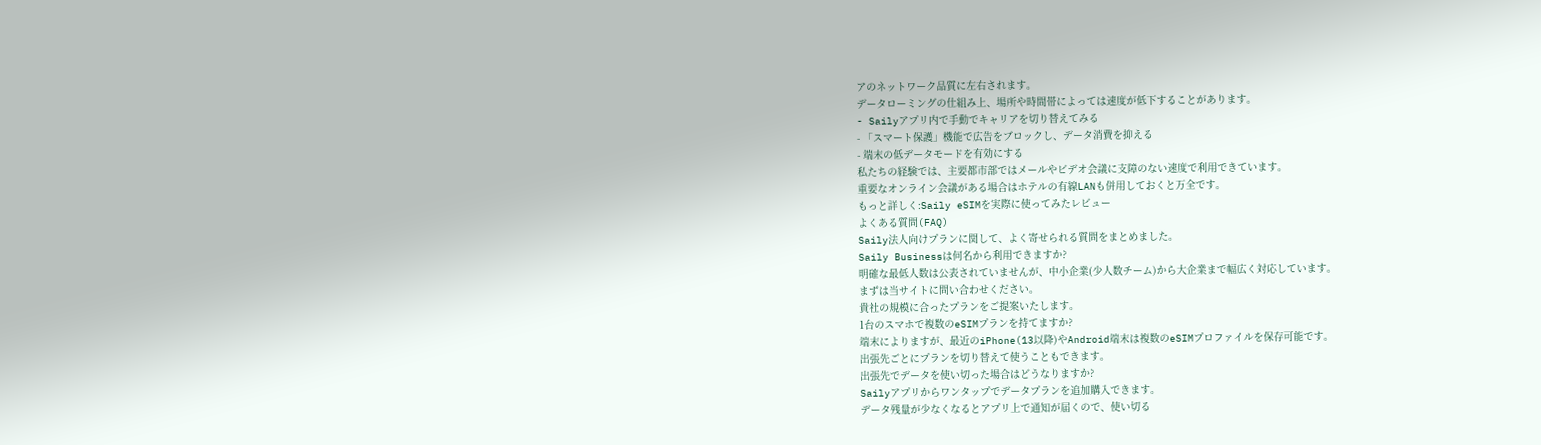アのネットワーク品質に左右されます。
データローミングの仕組み上、場所や時間帯によっては速度が低下することがあります。
- Sailyアプリ内で手動でキャリアを切り替えてみる
- 「スマート保護」機能で広告をブロックし、データ消費を抑える
- 端末の低データモードを有効にする
私たちの経験では、主要都市部ではメールやビデオ会議に支障のない速度で利用できています。
重要なオンライン会議がある場合はホテルの有線LANも併用しておくと万全です。
もっと詳しく:Saily eSIMを実際に使ってみたレビュー
よくある質問(FAQ)
Saily法人向けプランに関して、よく寄せられる質問をまとめました。
Saily Businessは何名から利用できますか?
明確な最低人数は公表されていませんが、中小企業(少人数チーム)から大企業まで幅広く対応しています。
まずは当サイトに問い合わせください。
貴社の規模に合ったプランをご提案いたします。
1台のスマホで複数のeSIMプランを持てますか?
端末によりますが、最近のiPhone(13以降)やAndroid端末は複数のeSIMプロファイルを保存可能です。
出張先ごとにプランを切り替えて使うこともできます。
出張先でデータを使い切った場合はどうなりますか?
Sailyアプリからワンタップでデータプランを追加購入できます。
データ残量が少なくなるとアプリ上で通知が届くので、使い切る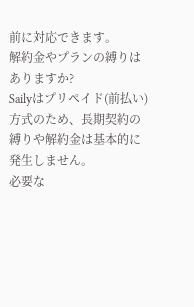前に対応できます。
解約金やプランの縛りはありますか?
Sailyはプリペイド(前払い)方式のため、長期契約の縛りや解約金は基本的に発生しません。
必要な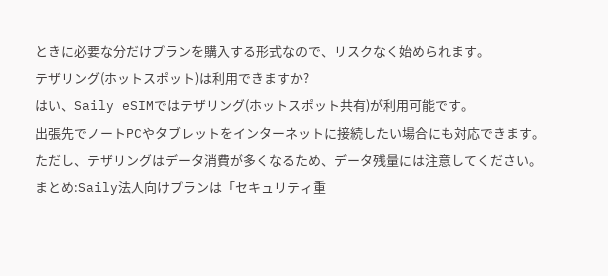ときに必要な分だけプランを購入する形式なので、リスクなく始められます。
テザリング(ホットスポット)は利用できますか?
はい、Saily eSIMではテザリング(ホットスポット共有)が利用可能です。
出張先でノートPCやタブレットをインターネットに接続したい場合にも対応できます。
ただし、テザリングはデータ消費が多くなるため、データ残量には注意してください。
まとめ:Saily法人向けプランは「セキュリティ重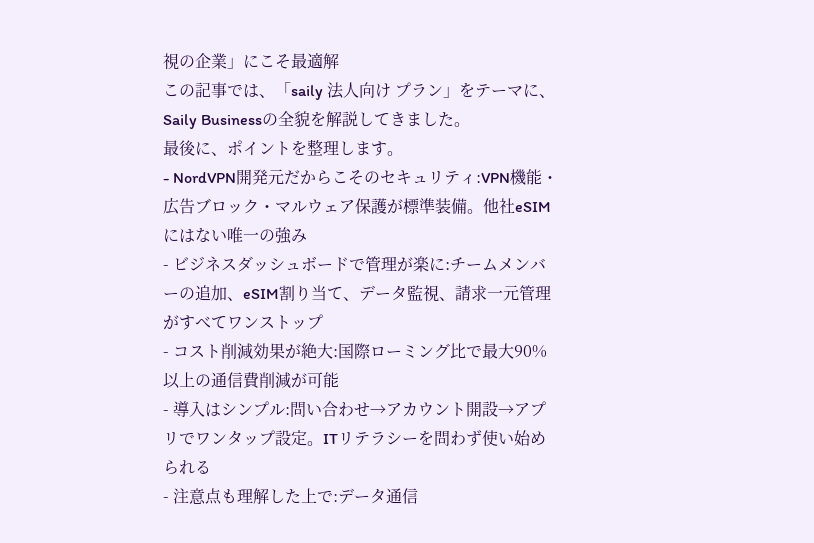視の企業」にこそ最適解
この記事では、「saily 法人向け プラン」をテーマに、Saily Businessの全貌を解説してきました。
最後に、ポイントを整理します。
- NordVPN開発元だからこそのセキュリティ:VPN機能・広告ブロック・マルウェア保護が標準装備。他社eSIMにはない唯一の強み
- ビジネスダッシュボードで管理が楽に:チームメンバーの追加、eSIM割り当て、データ監視、請求一元管理がすべてワンストップ
- コスト削減効果が絶大:国際ローミング比で最大90%以上の通信費削減が可能
- 導入はシンプル:問い合わせ→アカウント開設→アプリでワンタップ設定。ITリテラシーを問わず使い始められる
- 注意点も理解した上で:データ通信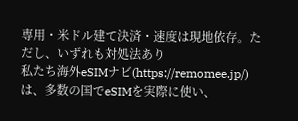専用・米ドル建て決済・速度は現地依存。ただし、いずれも対処法あり
私たち海外eSIMナビ(https://remomee.jp/)は、多数の国でeSIMを実際に使い、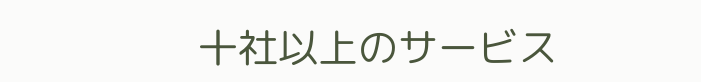十社以上のサービス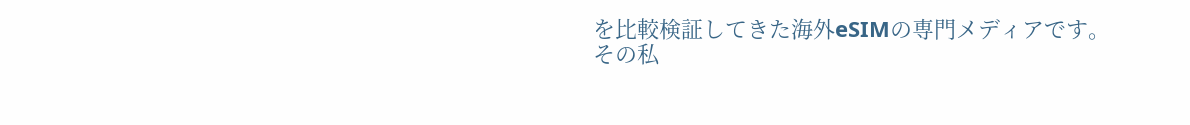を比較検証してきた海外eSIMの専門メディアです。
その私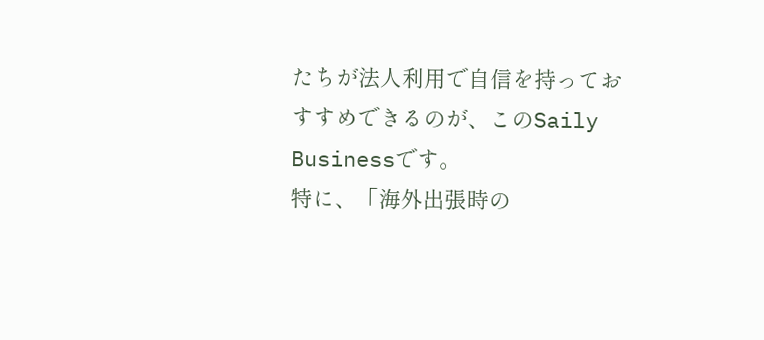たちが法人利用で自信を持っておすすめできるのが、このSaily Businessです。
特に、「海外出張時の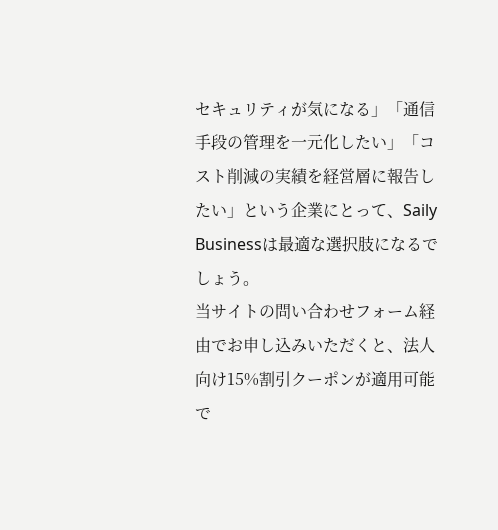セキュリティが気になる」「通信手段の管理を一元化したい」「コスト削減の実績を経営層に報告したい」という企業にとって、Saily Businessは最適な選択肢になるでしょう。
当サイトの問い合わせフォーム経由でお申し込みいただくと、法人向け15%割引クーポンが適用可能で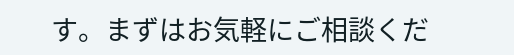す。まずはお気軽にご相談くだ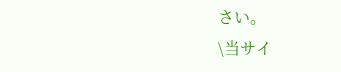さい。
\当サイ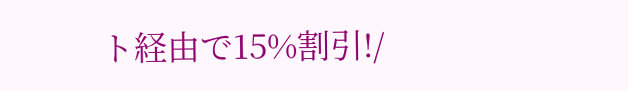ト経由で15%割引!/